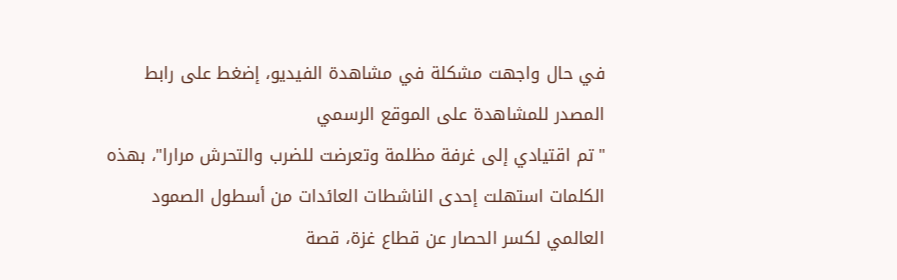في حال واجهت مشكلة في مشاهدة الفيديو، إضغط على رابط المصدر للمشاهدة على الموقع الرسمي
"تم اقتيادي إلى غرفة مظلمة وتعرضت للضرب والتحرش مرارا"، بهذه الكلمات استهلت إحدى الناشطات العائدات من أسطول الصمود العالمي لكسر الحصار عن قطاع غزة، قصة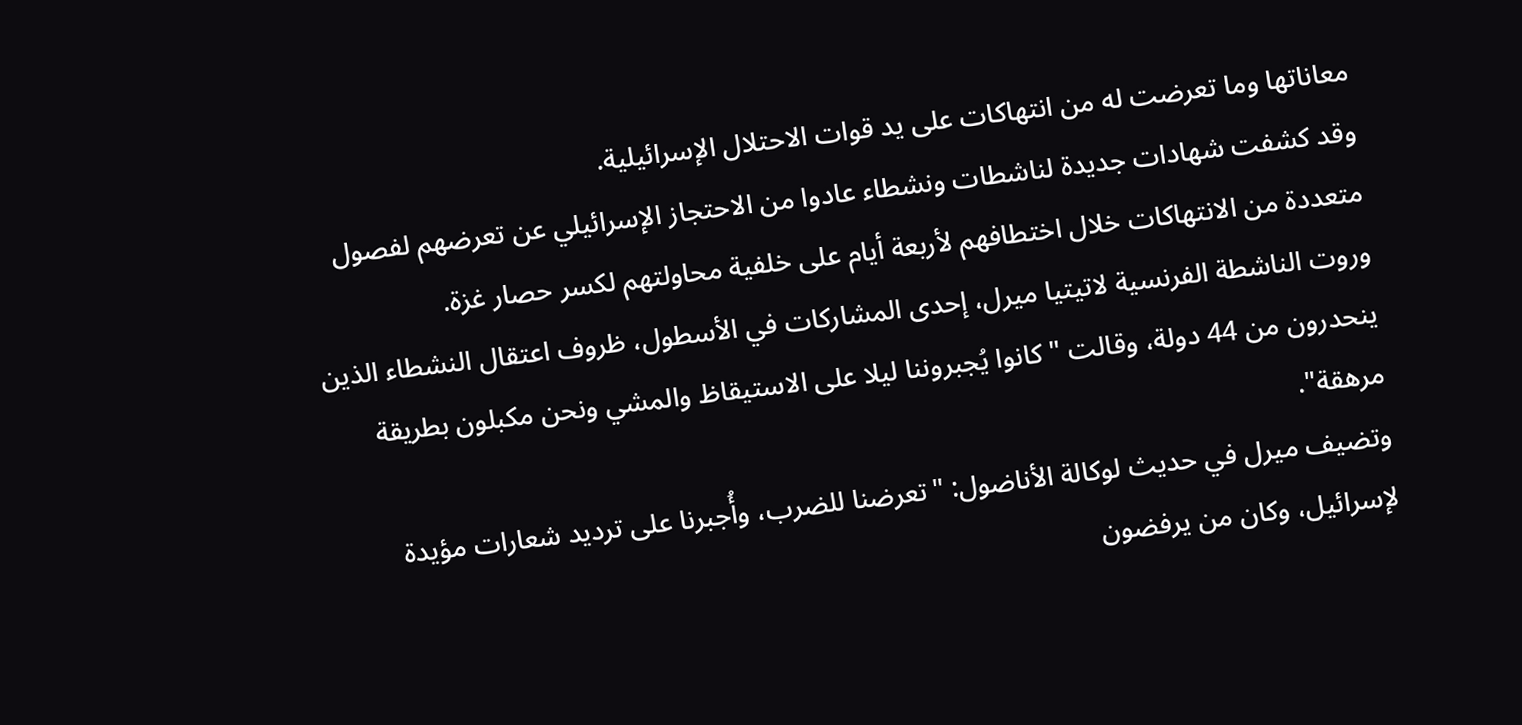معاناتها وما تعرضت له من انتهاكات على يد قوات الاحتلال الإسرائيلية.
وقد كشفت شهادات جديدة لناشطات ونشطاء عادوا من الاحتجاز الإسرائيلي عن تعرضهم لفصول متعددة من الانتهاكات خلال اختطافهم لأربعة أيام على خلفية محاولتهم لكسر حصار غزة.
وروت الناشطة الفرنسية لاتيتيا ميرل، إحدى المشاركات في الأسطول، ظروف اعتقال النشطاء الذين ينحدرون من 44 دولة، وقالت "كانوا يُجبروننا ليلا على الاستيقاظ والمشي ونحن مكبلون بطريقة مرهقة".
وتضيف ميرل في حديث لوكالة الأناضول: "تعرضنا للضرب، وأُجبرنا على ترديد شعارات مؤيدة لإسرائيل، وكان من يرفضون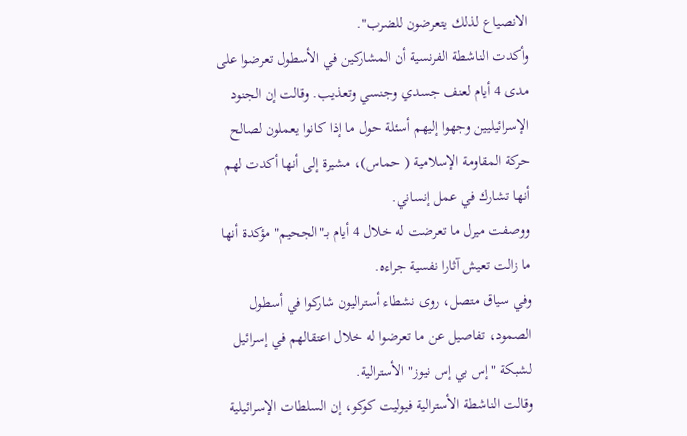الانصياع لذلك يتعرضون للضرب".
وأكدت الناشطة الفرنسية أن المشاركين في الأسطول تعرضوا على مدى 4 أيام لعنف جسدي وجنسي وتعذيب. وقالت إن الجنود الإسرائيليين وجهوا إليهم أسئلة حول ما إذا كانوا يعملون لصالح حركة المقاومة الإسلامية ( حماس)، مشيرة إلى أنها أكدت لهم أنها تشارك في عمل إنساني.
ووصفت ميرل ما تعرضت له خلال 4 أيام بـ"الجحيم" مؤكدة أنها ما زالت تعيش آثارا نفسية جراءه.
وفي سياق متصل، روى نشطاء أستراليون شاركوا في أسطول الصمود، تفاصيل عن ما تعرضوا له خلال اعتقالهم في إسرائيل لشبكة "إس بي إس نيوز" الأسترالية.
وقالت الناشطة الأسترالية فيوليت كوكو، إن السلطات الإسرائيلية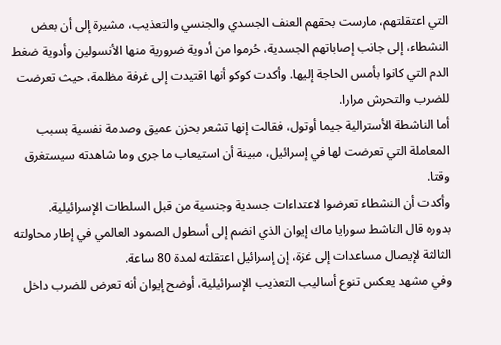التي اعتقلتهم، مارست بحقهم العنف الجسدي والجنسي والتعذيب، مشيرة إلى أن بعض النشطاء، إلى جانب إصاباتهم الجسدية، حُرموا من أدوية ضرورية منها الأنسولين وأدوية ضغط الدم التي كانوا بأمس الحاجة إليها. وأكدت كوكو أنها اقتيدت إلى غرفة مظلمة، حيث تعرضت للضرب والتحرش مرارا.
أما الناشطة الأسترالية جيما أوتول، فقالت إنها تشعر بحزن عميق وصدمة نفسية بسبب المعاملة التي تعرضت لها في إسرائيل، مبينة أن استيعاب ما جرى وما شاهدته سيستغرق وقتا.
وأكدت أن النشطاء تعرضوا لاعتداءات جسدية وجنسية من قبل السلطات الإسرائيلية.
بدوره قال الناشط سورايا ماك إيوان الذي انضم إلى أسطول الصمود العالمي في إطار محاولته الثالثة لإيصال مساعدات إلى غزة، إن إسرائيل اعتقلته لمدة 80 ساعة.
وفي مشهد يعكس تنوع أساليب التعذيب الإسرائيلية، أوضح إيوان أنه تعرض للضرب داخل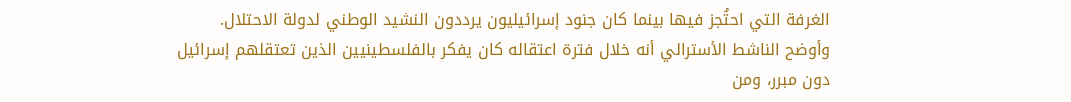الغرفة التي احتُجز فيها بينما كان جنود إسرائيليون يرددون النشيد الوطني لدولة الاحتلال.
وأوضح الناشط الأسترالي أنه خلال فترة اعتقاله كان يفكر بالفلسطينيين الذين تعتقلهم إسرائيل دون مبرر، ومن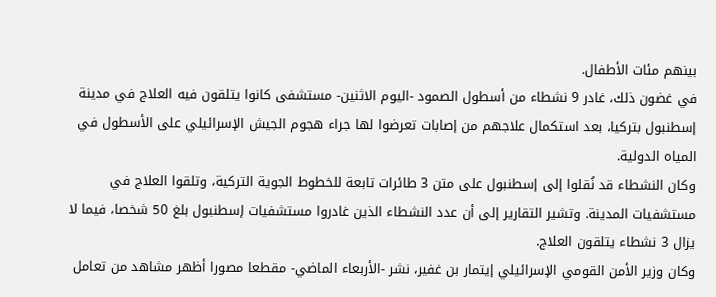بينهم مئات الأطفال.
في غضون ذلك، غادر 9 نشطاء من أسطول الصمود -اليوم الاثنين- مستشفى كانوا يتلقون فيه العلاج في مدينة إسطنبول بتركيا، بعد استكمال علاجهم من إصابات تعرضوا لها جراء هجوم الجيش الإسرائيلي على الأسطول في المياه الدولية.
وكان النشطاء قد نُقلوا إلى إسطنبول على متن 3 طائرات تابعة للخطوط الجوية التركية، وتلقوا العلاج في مستشفيات المدينة. وتشير التقارير إلى أن عدد النشطاء الذين غادروا مستشفيات إسطنبول بلغ 50 شخصا، فيما لا يزال 3 نشطاء يتلقون العلاج.
وكان وزير الأمن القومي الإسرائيلي إيتمار بن غفير، نشر -الأربعاء الماضي- مقطعا مصورا أظهر مشاهد من تعامل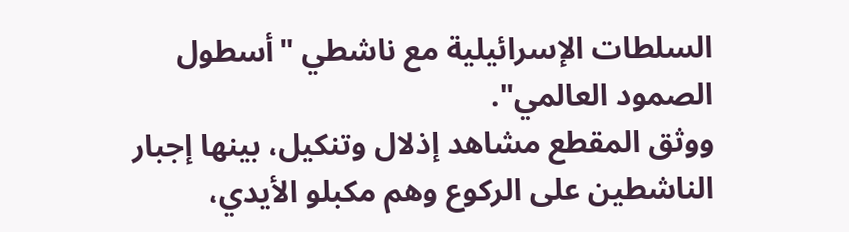السلطات الإسرائيلية مع ناشطي "أسطول الصمود العالمي".
ووثق المقطع مشاهد إذلال وتنكيل، بينها إجبار الناشطين على الركوع وهم مكبلو الأيدي،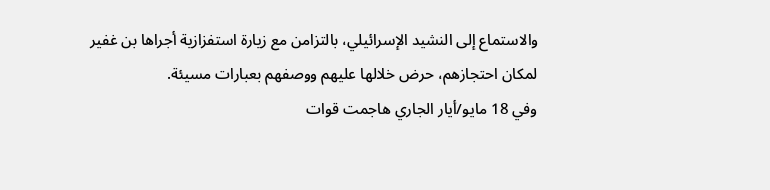والاستماع إلى النشيد الإسرائيلي، بالتزامن مع زيارة استفزازية أجراها بن غفير لمكان احتجازهم، حرض خلالها عليهم ووصفهم بعبارات مسيئة.
وفي 18 مايو/أيار الجاري هاجمت قوات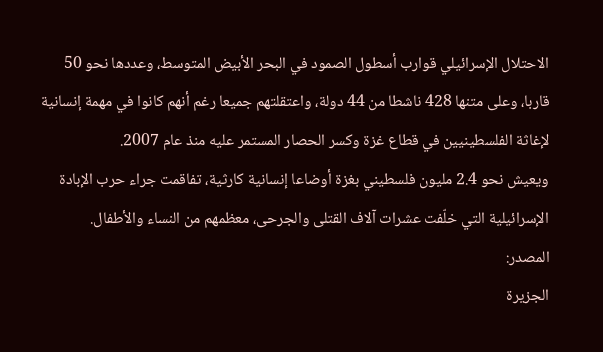الاحتلال الإسرائيلي قوارب أسطول الصمود في البحر الأبيض المتوسط، وعددها نحو 50 قاربا، وعلى متنها 428 ناشطا من 44 دولة، واعتقلتهم جميعا رغم أنهم كانوا في مهمة إنسانية لإغاثة الفلسطينيين في قطاع غزة وكسر الحصار المستمر عليه منذ عام 2007.
ويعيش نحو 2.4 مليون فلسطيني بغزة أوضاعا إنسانية كارثية، تفاقمت جراء حرب الإبادة الإسرائيلية التي خلّفت عشرات آلاف القتلى والجرحى، معظمهم من النساء والأطفال.
المصدر:
الجزيرة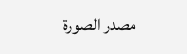مصدر الصورة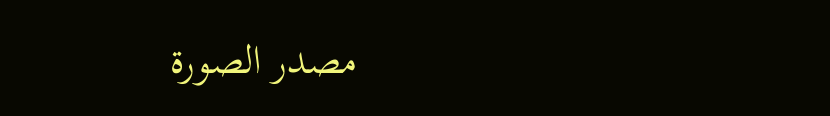مصدر الصورة